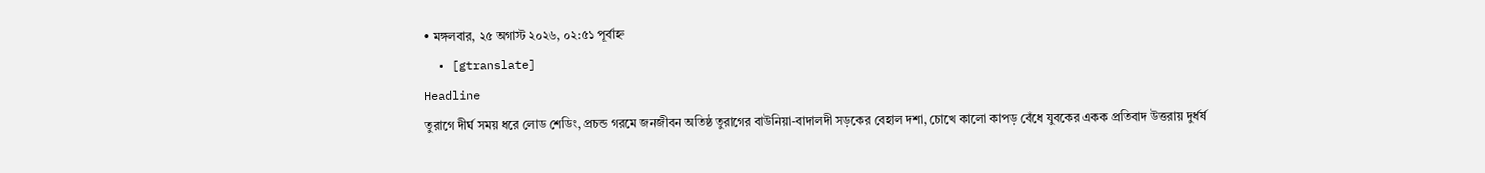• মঙ্গলবার, ২৫ অগাস্ট ২০২৬, ০২:৫১ পূর্বাহ্ন
  • [gtranslate]
Headline
তুরাগে দীর্ঘ সময় ধরে লোড শেডিং, প্রচন্ড গরমে জনজীবন অতিষ্ঠ তুরাগের বাউনিয়া-বাদালদী সড়কের বেহাল দশা, চোখে কালো কাপড় বেঁধে যুবকের একক প্রতিবাদ উত্তরায় দুর্ধর্ষ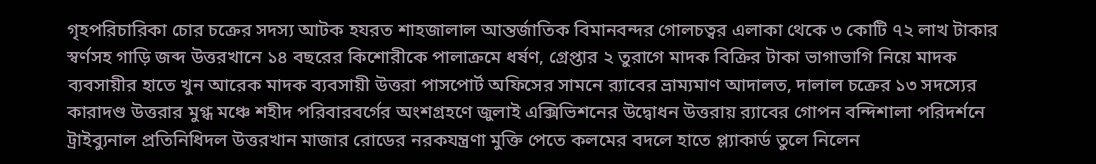গৃহপরিচারিকা চোর চক্রের সদস্য আটক হযরত শাহজালাল আন্তর্জাতিক বিমানবন্দর গোলচত্বর এলাকা থেকে ৩ কোটি ৭২ লাখ টাকার স্বর্ণসহ গাড়ি জব্দ উত্তরখানে ১৪ বছরের কিশোরীকে পালাক্রমে ধর্ষণ, গ্রেপ্তার ২ তুরাগে মাদক বিক্রির টাকা ভাগাভাগি নিয়ে মাদক ব্যবসায়ীর হাতে খুন আরেক মাদক ব্যবসায়ী উত্তরা পাসপোর্ট অফিসের সামনে র‍্যাবের ভ্রাম্যমাণ আদালত, দালাল চক্রের ১৩ সদস্যের কারাদণ্ড উত্তরার মুগ্ধ মঞ্চে শহীদ পরিবারবর্গের অংশগ্রহণে জুলাই এক্সিভিশনের উদ্বোধন উত্তরায় র‍্যাবের গোপন বন্দিশালা পরিদর্শনে ট্রাইব্যুনাল প্রতিনিধিদল উত্তরখান মাজার রোডের নরকযন্ত্রণা মুক্তি পেতে কলমের বদলে হাতে প্ল্যাকার্ড তুলে নিলেন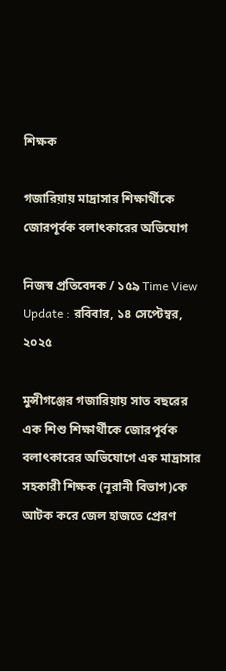শিক্ষক

গজারিয়ায় মাদ্রাসার শিক্ষার্থীকে জোরপূর্বক বলাৎকারের অভিযোগ

নিজস্ব প্রতিবেদক / ১৫৯ Time View
Update : রবিবার, ১৪ সেপ্টেম্বর, ২০২৫

মুন্সীগঞ্জের গজারিয়ায় সাত বছরের এক শিশু শিক্ষার্থীকে জোরপূর্বক বলাৎকারের অভিযোগে এক মাদ্রাসার সহকারী শিক্ষক (নূরানী বিভাগ)কে আটক করে জেল হাজতে প্রেরণ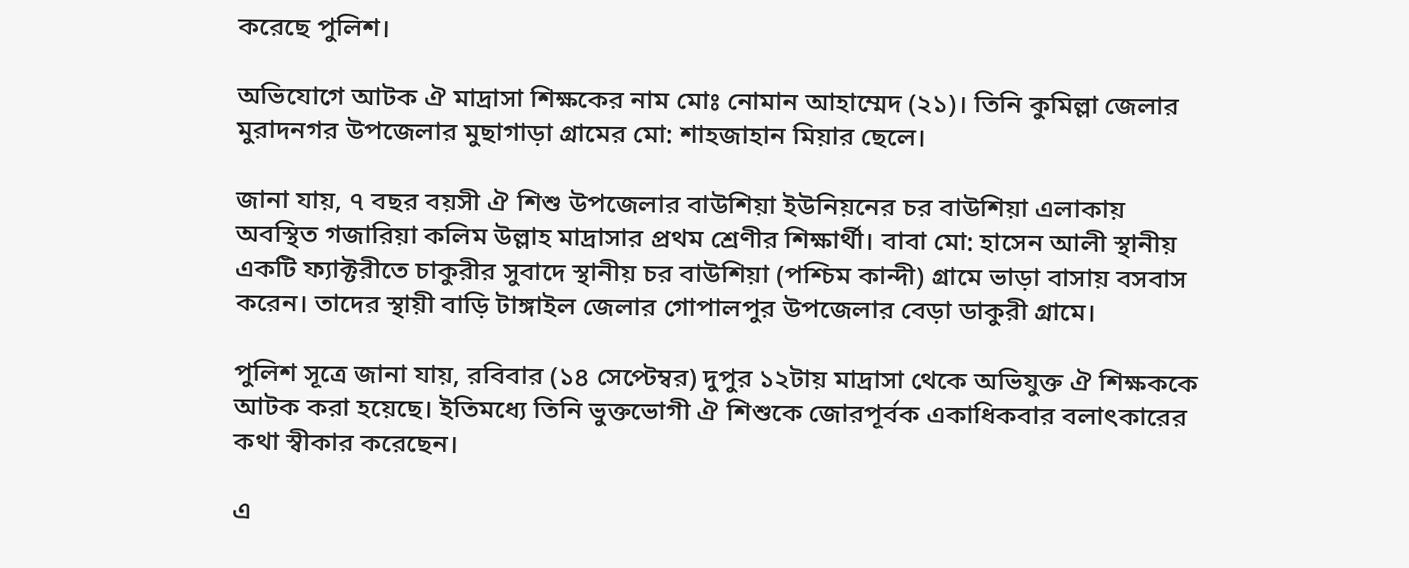করেছে পুলিশ।

অভিযোগে আটক ঐ মাদ্রাসা শিক্ষকের নাম মোঃ নোমান আহাম্মেদ (২১)। তিনি কুমিল্লা জেলার মুরাদনগর উপজেলার মুছাগাড়া গ্রামের মো: শাহজাহান মিয়ার ছেলে।

জানা যায়, ৭ বছর বয়সী ঐ শিশু উপজেলার বাউশিয়া ইউনিয়নের চর বাউশিয়া এলাকায় অবস্থিত গজারিয়া কলিম উল্লাহ মাদ্রাসার প্রথম শ্রেণীর শিক্ষার্থী। বাবা মো: হাসেন আলী স্থানীয় একটি ফ্যাক্টরীতে চাকুরীর সুবাদে স্থানীয় চর বাউশিয়া (পশ্চিম কান্দী) গ্রামে ভাড়া বাসায় বসবাস করেন। তাদের স্থায়ী বাড়ি টাঙ্গাইল জেলার গোপালপুর উপজেলার বেড়া ডাকুরী গ্রামে।

পুলিশ সূত্রে জানা যায়, রবিবার (১৪ সেপ্টেম্বর) দুপুর ১২টায় মাদ্রাসা থেকে অভিযুক্ত ঐ শিক্ষককে আটক করা হয়েছে। ইতিমধ্যে তিনি ভুক্তভোগী ঐ শিশুকে জোরপূর্বক একাধিকবার বলাৎকারের কথা স্বীকার করেছেন।

এ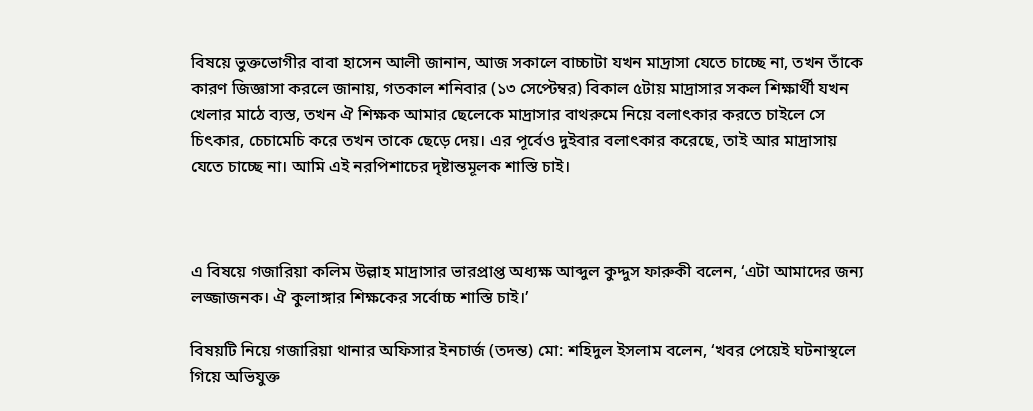বিষয়ে ভুক্তভোগীর বাবা হাসেন আলী জানান, আজ সকালে বাচ্চাটা যখন মাদ্রাসা যেতে চাচ্ছে না, তখন তাঁকে কারণ জিজ্ঞাসা করলে জানায়, গতকাল শনিবার (১৩ সেপ্টেম্বর) বিকাল ৫টায় মাদ্রাসার সকল শিক্ষার্থী যখন খেলার মাঠে ব্যস্ত, তখন ঐ শিক্ষক আমার ছেলেকে মাদ্রাসার বাথরুমে নিয়ে বলাৎকার করতে চাইলে সে চিৎকার, চেচামেচি করে তখন তাকে ছেড়ে দেয়। এর পূর্বেও দুইবার বলাৎকার করেছে, তাই আর মাদ্রাসায় যেতে চাচ্ছে না। আমি এই নরপিশাচের দৃষ্টান্তমূলক শাস্তি চাই।



এ বিষয়ে গজারিয়া কলিম উল্লাহ মাদ্রাসার ভারপ্রাপ্ত অধ্যক্ষ আব্দুল কুদ্দুস ফারুকী বলেন, ‘এটা আমাদের জন্য লজ্জাজনক। ঐ কুলাঙ্গার শিক্ষকের সর্বোচ্চ শাস্তি চাই।’

বিষয়টি নিয়ে গজারিয়া থানার অফিসার ইনচার্জ (তদন্ত) মো: শহিদুল ইসলাম বলেন, ‘খবর পেয়েই ঘটনাস্থলে গিয়ে অভিযুক্ত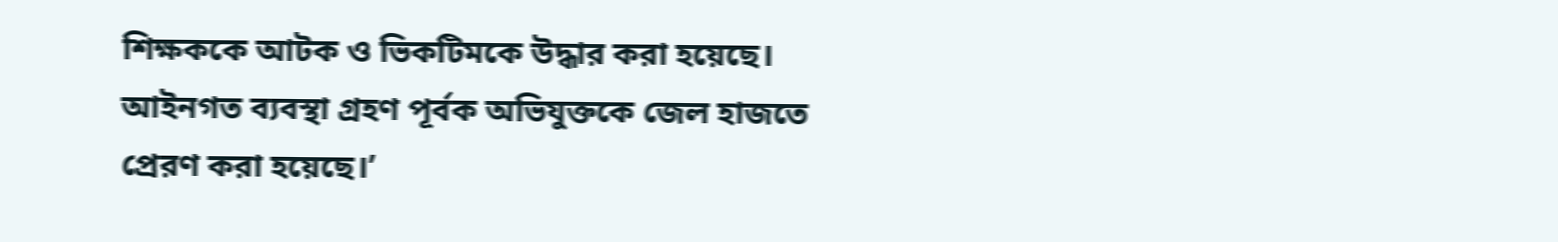শিক্ষককে আটক ও ভিকটিমকে উদ্ধার করা হয়েছে। আইনগত ব্যবস্থা গ্রহণ পূর্বক অভিযুক্তকে জেল হাজতে প্রেরণ করা হয়েছে।’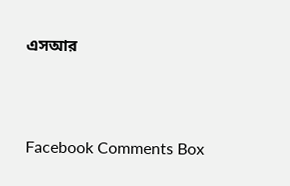এসআর



Facebook Comments Box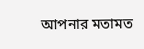আপনার মতামত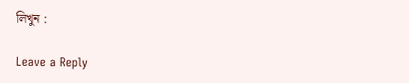লিখুন :

Leave a Reply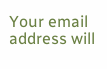Your email address will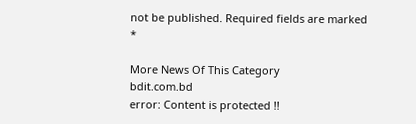not be published. Required fields are marked *

More News Of This Category
bdit.com.bd
error: Content is protected !!